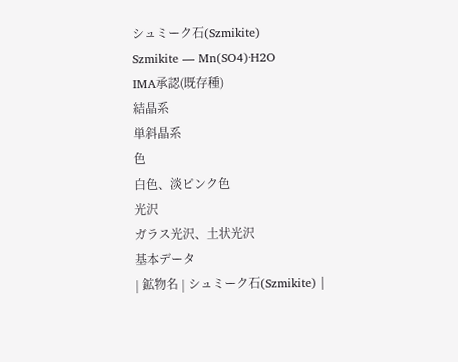シュミーク石(Szmikite)
Szmikite — Mn(SO4)·H2O
IMA承認(既存種)
結晶系
単斜晶系
色
白色、淡ピンク色
光沢
ガラス光沢、土状光沢
基本データ
| 鉱物名 | シュミーク石(Szmikite) |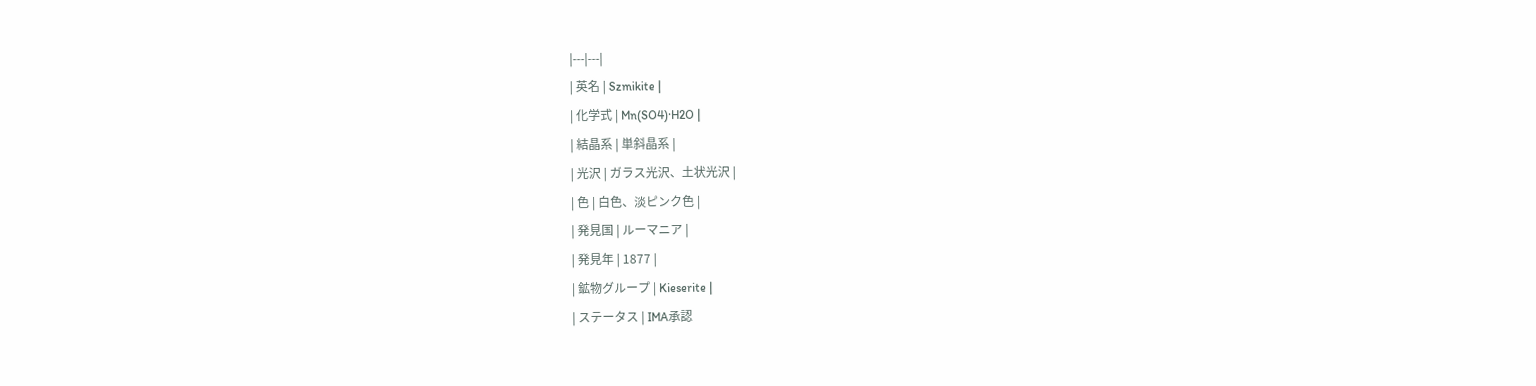|---|---|
| 英名 | Szmikite |
| 化学式 | Mn(SO4)·H2O |
| 結晶系 | 単斜晶系 |
| 光沢 | ガラス光沢、土状光沢 |
| 色 | 白色、淡ピンク色 |
| 発見国 | ルーマニア |
| 発見年 | 1877 |
| 鉱物グループ | Kieserite |
| ステータス | IMA承認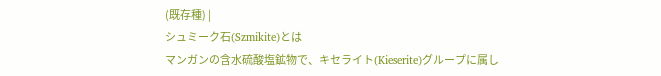(既存種) |
シュミーク石(Szmikite)とは
マンガンの含水硫酸塩鉱物で、キセライト(Kieserite)グループに属し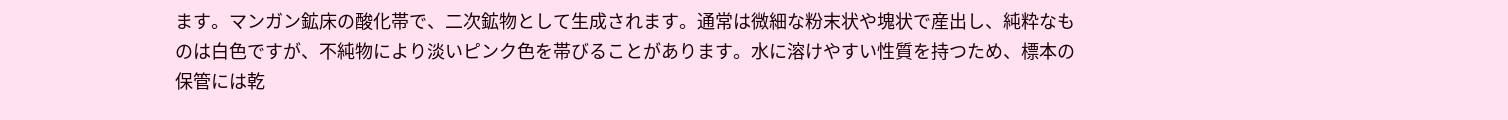ます。マンガン鉱床の酸化帯で、二次鉱物として生成されます。通常は微細な粉末状や塊状で産出し、純粋なものは白色ですが、不純物により淡いピンク色を帯びることがあります。水に溶けやすい性質を持つため、標本の保管には乾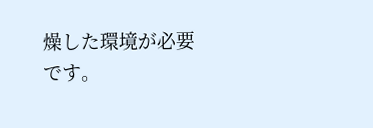燥した環境が必要です。